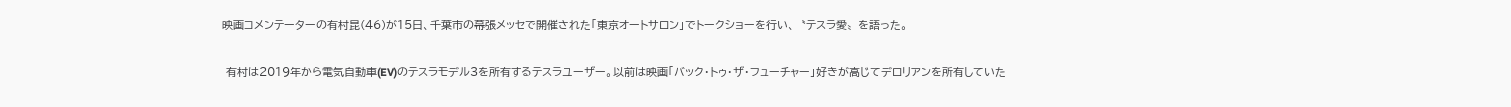映画コメンテーターの有村昆(46)が15日、千葉市の幕張メッセで開催された「東京オートサロン」でトークショーを行い、〝テスラ愛〟を語った。

 有村は2019年から電気自動車(EV)のテスラモデル3を所有するテスラユーザー。以前は映画「バック・トゥ・ザ・フューチャー」好きが高じてデロリアンを所有していた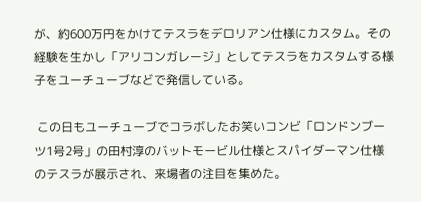が、約600万円をかけてテスラをデロリアン仕様にカスタム。その経験を生かし「アリコンガレージ」としてテスラをカスタムする様子をユーチューブなどで発信している。

 この日もユーチューブでコラボしたお笑いコンビ「ロンドンブーツ1号2号」の田村淳のバットモービル仕様とスパイダーマン仕様のテスラが展示され、来場者の注目を集めた。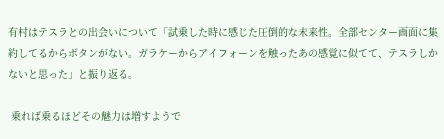有村はテスラとの出会いについて「試乗した時に感じた圧倒的な未来性。全部センター画面に集約してるからボタンがない。ガラケーからアイフォーンを触ったあの感覚に似てて、テスラしかないと思った」と振り返る。

 乗れば乗るほどその魅力は増すようで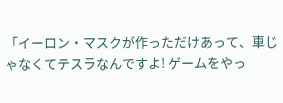「イーロン・マスクが作っただけあって、車じゃなくてテスラなんですよ! ゲームをやっ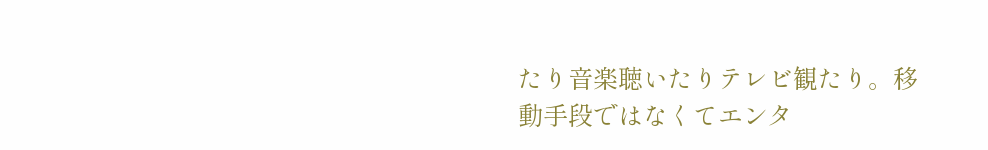たり音楽聴いたりテレビ観たり。移動手段ではなくてエンタ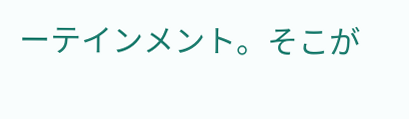ーテインメント。そこが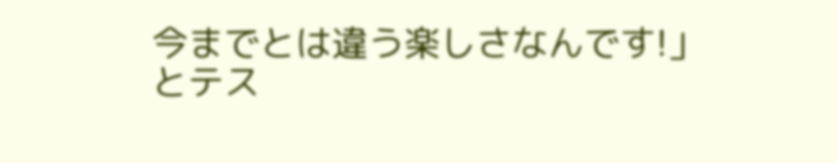今までとは違う楽しさなんです!」とテス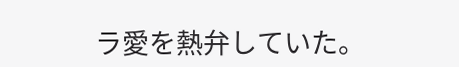ラ愛を熱弁していた。